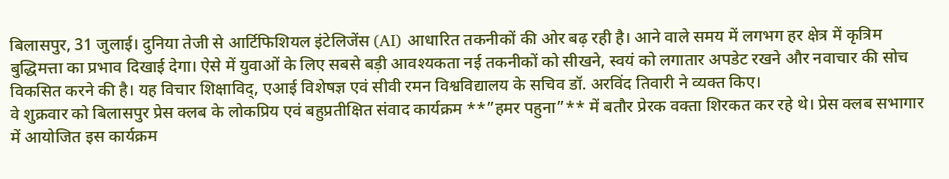बिलासपुर, 31 जुलाई। दुनिया तेजी से आर्टिफिशियल इंटेलिजेंस (AI) आधारित तकनीकों की ओर बढ़ रही है। आने वाले समय में लगभग हर क्षेत्र में कृत्रिम बुद्धिमत्ता का प्रभाव दिखाई देगा। ऐसे में युवाओं के लिए सबसे बड़ी आवश्यकता नई तकनीकों को सीखने, स्वयं को लगातार अपडेट रखने और नवाचार की सोच विकसित करने की है। यह विचार शिक्षाविद्, एआई विशेषज्ञ एवं सीवी रमन विश्वविद्यालय के सचिव डॉ. अरविंद तिवारी ने व्यक्त किए।
वे शुक्रवार को बिलासपुर प्रेस क्लब के लोकप्रिय एवं बहुप्रतीक्षित संवाद कार्यक्रम **”हमर पहुना”** में बतौर प्रेरक वक्ता शिरकत कर रहे थे। प्रेस क्लब सभागार में आयोजित इस कार्यक्रम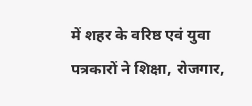में शहर के वरिष्ठ एवं युवा पत्रकारों ने शिक्षा, रोजगार,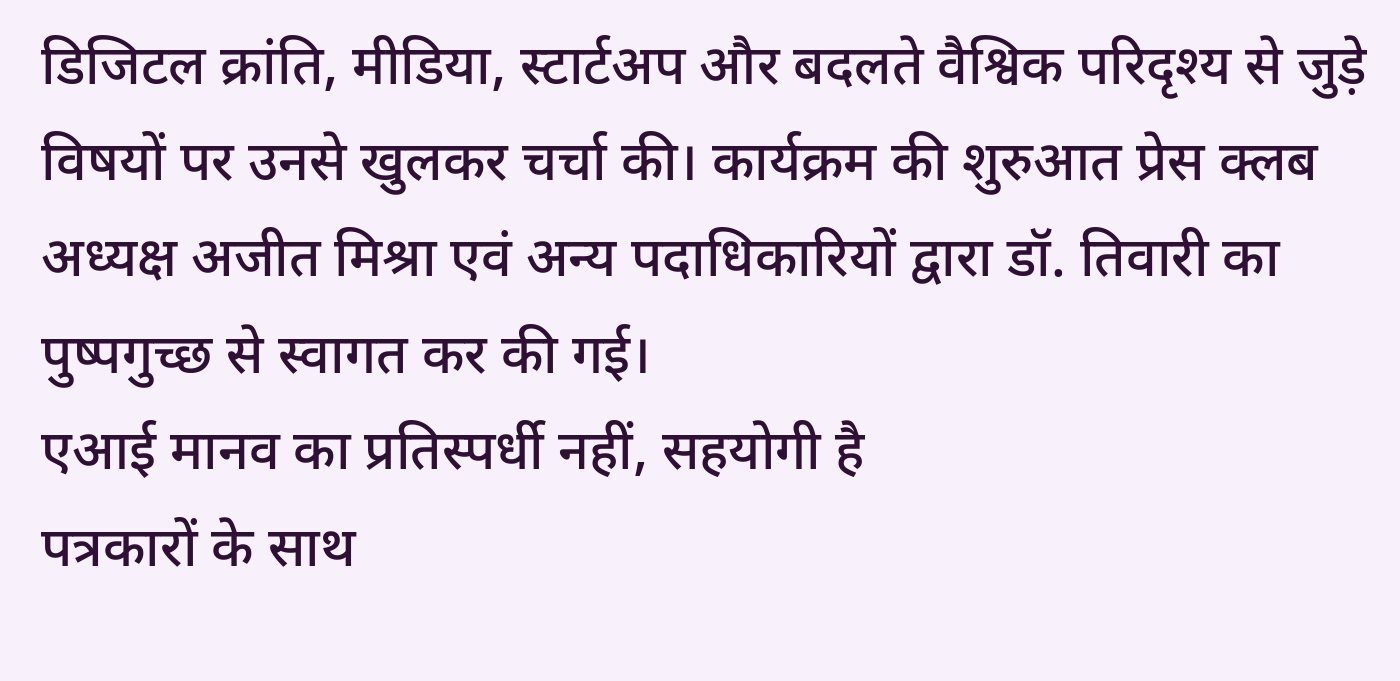डिजिटल क्रांति, मीडिया, स्टार्टअप और बदलते वैश्विक परिदृश्य से जुड़े विषयों पर उनसे खुलकर चर्चा की। कार्यक्रम की शुरुआत प्रेस क्लब अध्यक्ष अजीत मिश्रा एवं अन्य पदाधिकारियों द्वारा डॉ. तिवारी का पुष्पगुच्छ से स्वागत कर की गई।
एआई मानव का प्रतिस्पर्धी नहीं, सहयोगी है
पत्रकारों के साथ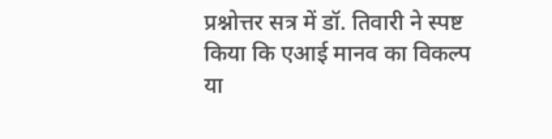प्रश्नोत्तर सत्र में डॉ. तिवारी ने स्पष्ट किया कि एआई मानव का विकल्प या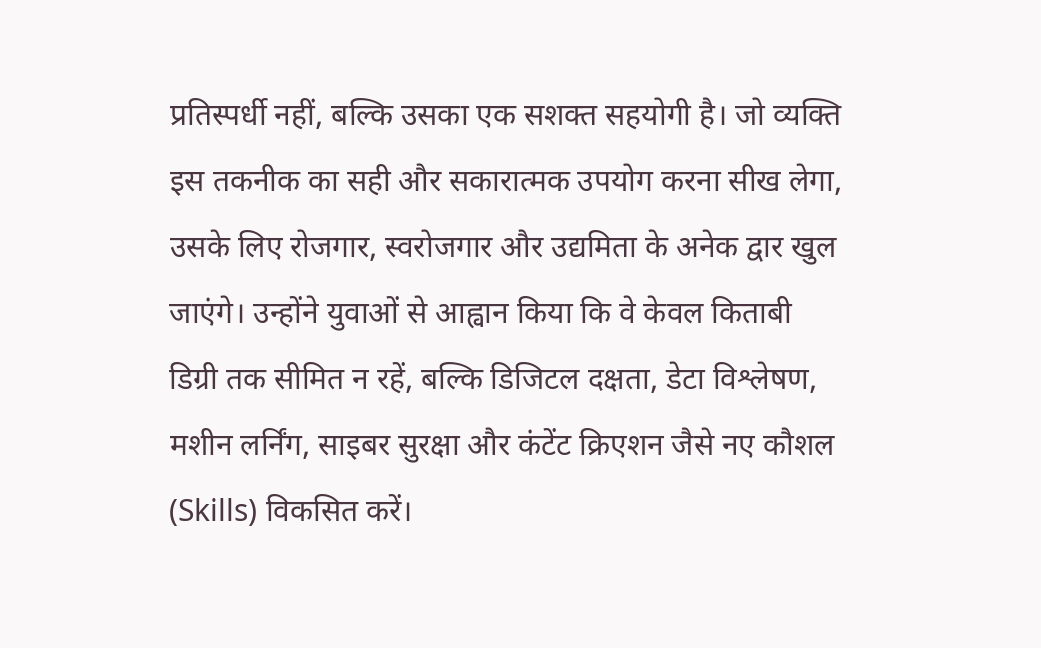प्रतिस्पर्धी नहीं, बल्कि उसका एक सशक्त सहयोगी है। जो व्यक्ति इस तकनीक का सही और सकारात्मक उपयोग करना सीख लेगा, उसके लिए रोजगार, स्वरोजगार और उद्यमिता के अनेक द्वार खुल जाएंगे। उन्होंने युवाओं से आह्वान किया कि वे केवल किताबी डिग्री तक सीमित न रहें, बल्कि डिजिटल दक्षता, डेटा विश्लेषण, मशीन लर्निंग, साइबर सुरक्षा और कंटेंट क्रिएशन जैसे नए कौशल (Skills) विकसित करें।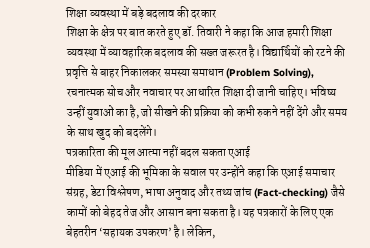शिक्षा व्यवस्था में बड़े बदलाव की दरकार
शिक्षा के क्षेत्र पर बात करते हुए डॉ. तिवारी ने कहा कि आज हमारी शिक्षा व्यवस्था में व्यावहारिक बदलाव की सख्त जरूरत है। विद्यार्थियों को रटने की प्रवृत्ति से बाहर निकालकर समस्या समाधान (Problem Solving), रचनात्मक सोच और नवाचार पर आधारित शिक्षा दी जानी चाहिए। भविष्य उन्हीं युवाओं का है, जो सीखने की प्रक्रिया को कभी रुकने नहीं देंगे और समय के साथ खुद को बदलेंगे।
पत्रकारिता की मूल आत्मा नहीं बदल सकता एआई
मीडिया में एआई की भूमिका के सवाल पर उन्होंने कहा कि एआई समाचार संग्रह, डेटा विश्लेषण, भाषा अनुवाद और तथ्य जांच (Fact-checking) जैसे कामों को बेहद तेज और आसान बना सकता है। यह पत्रकारों के लिए एक बेहतरीन ‘सहायक उपकरण’ है। लेकिन,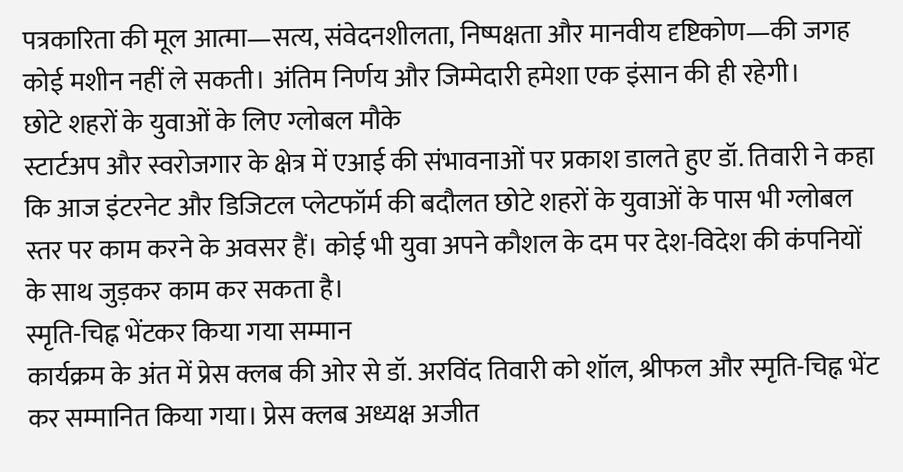पत्रकारिता की मूल आत्मा—सत्य, संवेदनशीलता, निष्पक्षता और मानवीय दृष्टिकोण—की जगह कोई मशीन नहीं ले सकती। अंतिम निर्णय और जिम्मेदारी हमेशा एक इंसान की ही रहेगी।
छोटे शहरों के युवाओं के लिए ग्लोबल मौके
स्टार्टअप और स्वरोजगार के क्षेत्र में एआई की संभावनाओं पर प्रकाश डालते हुए डॉ. तिवारी ने कहा कि आज इंटरनेट और डिजिटल प्लेटफॉर्म की बदौलत छोटे शहरों के युवाओं के पास भी ग्लोबल स्तर पर काम करने के अवसर हैं। कोई भी युवा अपने कौशल के दम पर देश-विदेश की कंपनियों के साथ जुड़कर काम कर सकता है।
स्मृति-चिह्न भेंटकर किया गया सम्मान
कार्यक्रम के अंत में प्रेस क्लब की ओर से डॉ. अरविंद तिवारी को शॉल, श्रीफल और स्मृति-चिह्न भेंट कर सम्मानित किया गया। प्रेस क्लब अध्यक्ष अजीत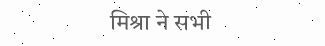मिश्रा ने सभी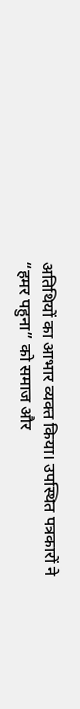अतिथियों का आभार व्यक्त किया। उपस्थित पत्रकारों ने “हमर पहुना” को समाज और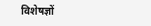विशेषज्ञों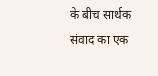के बीच सार्थक संवाद का एक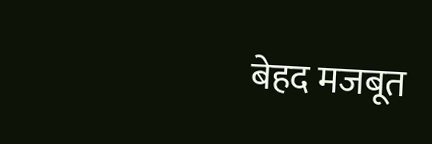बेहद मजबूत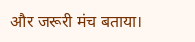और जरूरी मंच बताया।